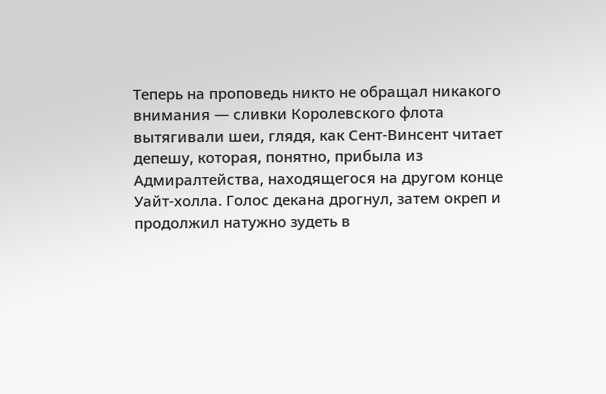Теперь на проповедь никто не обращал никакого внимания — сливки Королевского флота вытягивали шеи, глядя, как Сент-Винсент читает депешу, которая, понятно, прибыла из Адмиралтейства, находящегося на другом конце Уайт-холла. Голос декана дрогнул, затем окреп и продолжил натужно зудеть в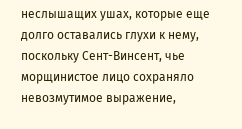неслышащих ушах, которые еще долго оставались глухи к нему, поскольку Сент-Винсент, чье морщинистое лицо сохраняло невозмутимое выражение,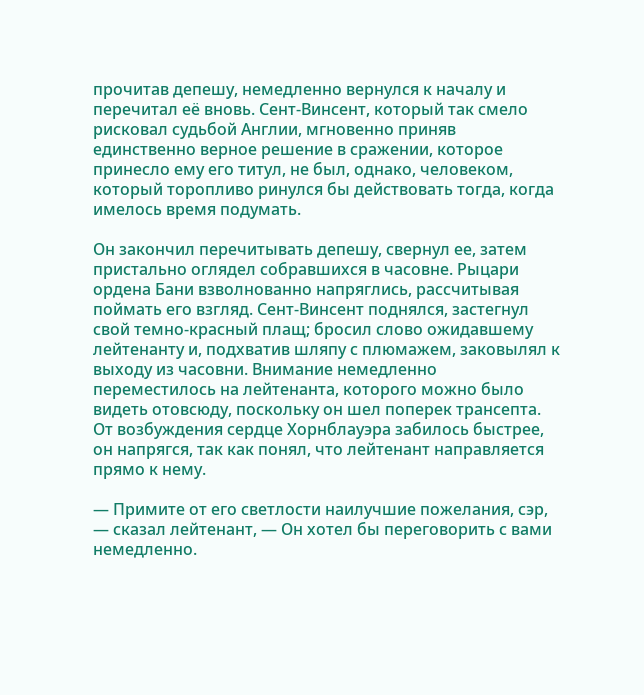прочитав депешу, немедленно вернулся к началу и перечитал её вновь. Сент-Винсент, который так смело рисковал судьбой Англии, мгновенно приняв единственно верное решение в сражении, которое принесло ему его титул, не был, однако, человеком, который торопливо ринулся бы действовать тогда, когда имелось время подумать.

Он закончил перечитывать депешу, свернул ее, затем пристально оглядел собравшихся в часовне. Рыцари ордена Бани взволнованно напряглись, рассчитывая поймать его взгляд. Сент-Винсент поднялся, застегнул свой темно-красный плащ; бросил слово ожидавшему лейтенанту и, подхватив шляпу с плюмажем, заковылял к выходу из часовни. Внимание немедленно переместилось на лейтенанта, которого можно было видеть отовсюду, поскольку он шел поперек трансепта. От возбуждения сердце Хорнблауэра забилось быстрее, он напрягся, так как понял, что лейтенант направляется прямо к нему.

— Примите от его светлости наилучшие пожелания, сэр, — сказал лейтенант, — Он хотел бы переговорить с вами немедленно.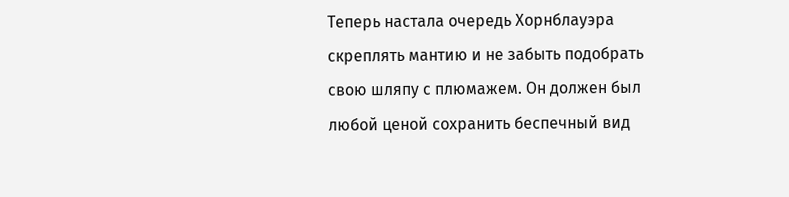Теперь настала очередь Хорнблауэра скреплять мантию и не забыть подобрать свою шляпу с плюмажем. Он должен был любой ценой сохранить беспечный вид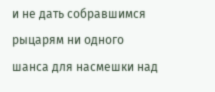и не дать собравшимся рыцарям ни одного шанса для насмешки над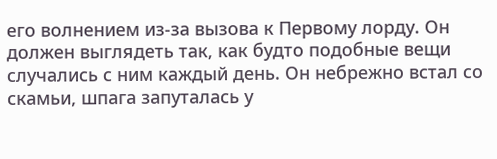его волнением из-за вызова к Первому лорду. Он должен выглядеть так, как будто подобные вещи случались с ним каждый день. Он небрежно встал со скамьи, шпага запуталась у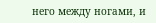него между ногами, и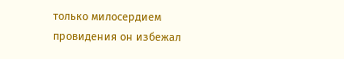только милосердием провидения он избежал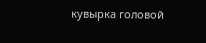кувырка головой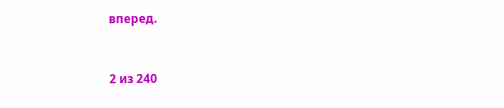вперед.



2 из 240